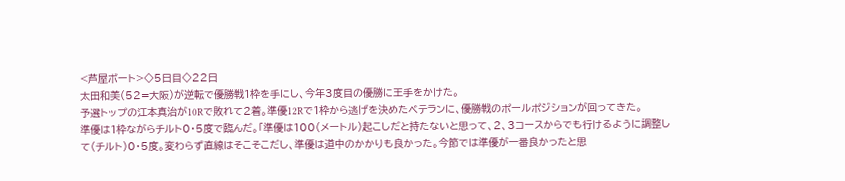<芦屋ボート>◇5日目◇22日
太田和美(52=大阪)が逆転で優勝戦1枠を手にし、今年3度目の優勝に王手をかけた。
予選トップの江本真治が10Rで敗れて2着。準優12Rで1枠から逃げを決めたベテランに、優勝戦のポールポジションが回ってきた。
準優は1枠ながらチルト0・5度で臨んだ。「準優は100(メートル)起こしだと持たないと思って、2、3コースからでも行けるように調整して(チルト)0・5度。変わらず直線はそこそこだし、準優は道中のかかりも良かった。今節では準優が一番良かったと思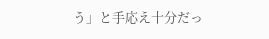う」と手応え十分だっ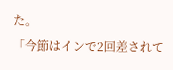た。
「今節はインで2回差されて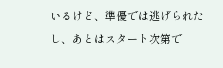いるけど、準優では逃げられたし、あとはスタート次第で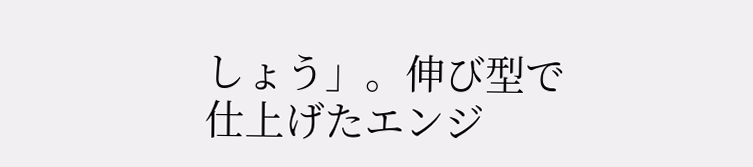しょう」。伸び型で仕上げたエンジ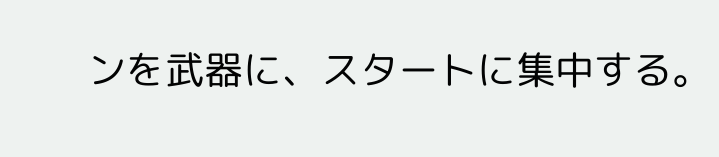ンを武器に、スタートに集中する。